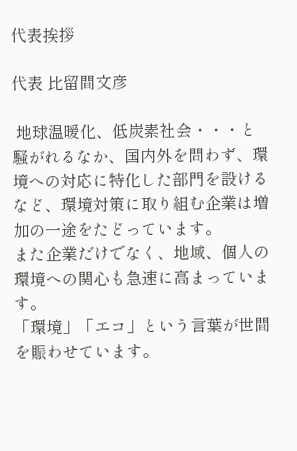代表挨拶

代表 比留間文彦

 地球温暖化、低炭素社会・・・と騒がれるなか、国内外を問わず、環境への対応に特化した部門を設けるなど、環境対策に取り組む企業は増加の一途をたどっています。
また企業だけでなく、地域、個人の環境への関心も急速に高まっています。
「環境」「エコ」という言葉が世間を賑わせています。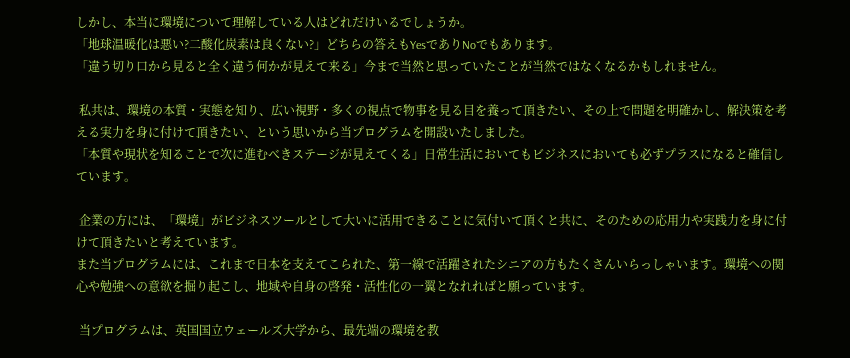しかし、本当に環境について理解している人はどれだけいるでしょうか。
「地球温暖化は悪い?二酸化炭素は良くない?」どちらの答えもYesでありNoでもあります。
「違う切り口から見ると全く違う何かが見えて来る」今まで当然と思っていたことが当然ではなくなるかもしれません。

 私共は、環境の本質・実態を知り、広い視野・多くの視点で物事を見る目を養って頂きたい、その上で問題を明確かし、解決策を考える実力を身に付けて頂きたい、という思いから当プログラムを開設いたしました。
「本質や現状を知ることで次に進むべきステージが見えてくる」日常生活においてもビジネスにおいても必ずプラスになると確信しています。

 企業の方には、「環境」がビジネスツールとして大いに活用できることに気付いて頂くと共に、そのための応用力や実践力を身に付けて頂きたいと考えています。
また当プログラムには、これまで日本を支えてこられた、第一線で活躍されたシニアの方もたくさんいらっしゃいます。環境への関心や勉強への意欲を掘り起こし、地域や自身の啓発・活性化の一翼となれればと願っています。

 当プログラムは、英国国立ウェールズ大学から、最先端の環境を教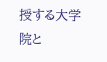授する大学院と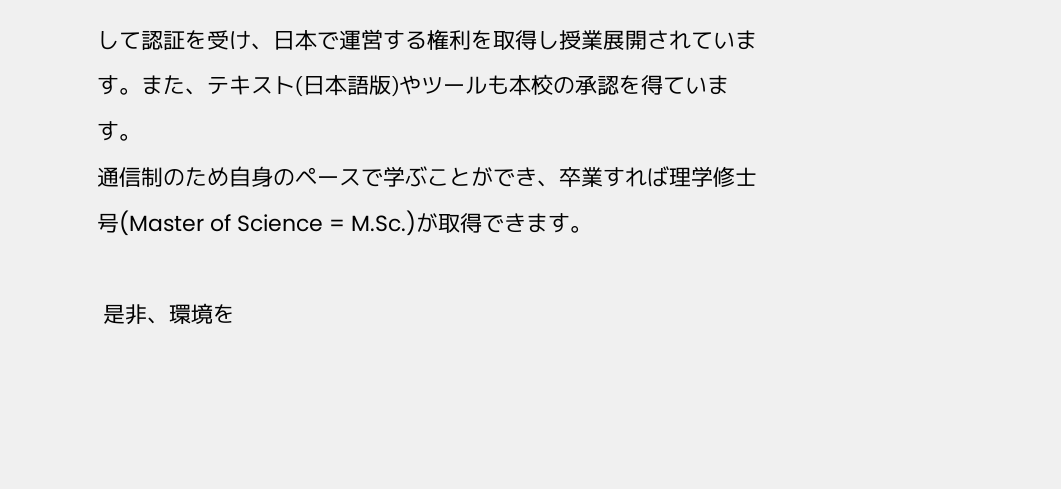して認証を受け、日本で運営する権利を取得し授業展開されています。また、テキスト(日本語版)やツールも本校の承認を得ています。
通信制のため自身のペースで学ぶことができ、卒業すれば理学修士号(Master of Science = M.Sc.)が取得できます。

 是非、環境を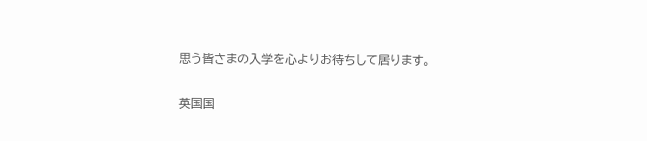思う皆さまの入学を心よりお待ちして居ります。

英国国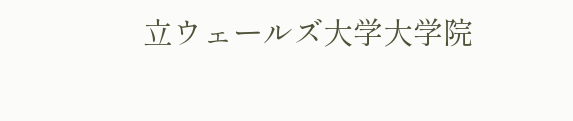立ウェールズ大学大学院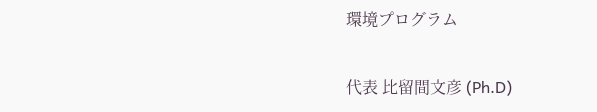環境プログラム

代表 比留間文彦 (Ph.D)